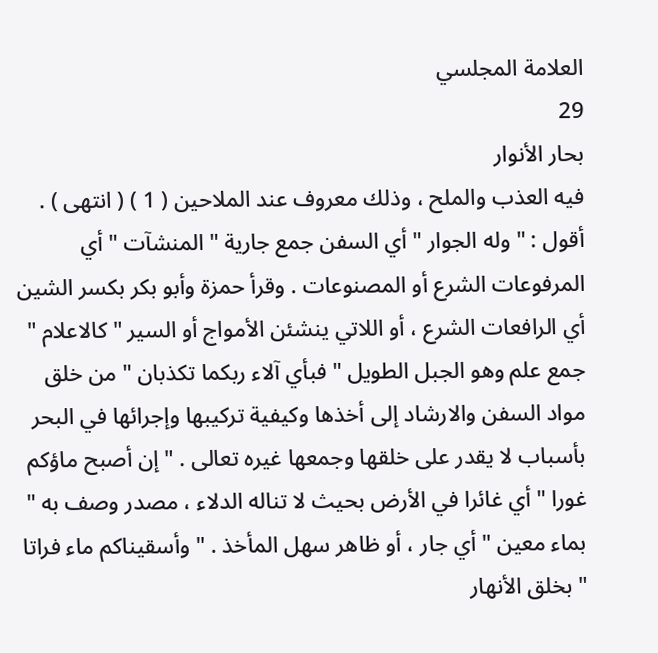العلامة المجلسي
29
بحار الأنوار
فيه العذب والملح ، وذلك معروف عند الملاحين ( 1 ) ( انتهى ) . أقول : " وله الجوار " أي السفن جمع جارية " المنشآت " أي المرفوعات الشرع أو المصنوعات . وقرأ حمزة وأبو بكر بكسر الشين أي الرافعات الشرع ، أو اللاتي ينشئن الأمواج أو السير " كالاعلام " جمع علم وهو الجبل الطويل " فبأي آلاء ربكما تكذبان " من خلق مواد السفن والارشاد إلى أخذها وكيفية تركيبها وإجرائها في البحر بأسباب لا يقدر على خلقها وجمعها غيره تعالى . " إن أصبح ماؤكم غورا " أي غائرا في الأرض بحيث لا تناله الدلاء ، مصدر وصف به " بماء معين " أي جار ، أو ظاهر سهل المأخذ . " وأسقيناكم ماء فراتا " بخلق الأنهار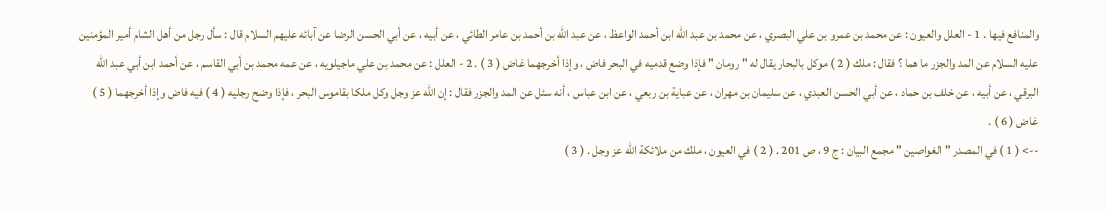والمنافع فيها . 1 - العلل والعيون : عن محمد بن عمرو بن علي البصري ، عن محمد بن عبد الله ابن أحمد الواعظ ، عن عبد الله بن أحمد بن عامر الطائي ، عن أبيه ، عن أبي الحسن الرضا عن آبائه عليهم السلام قال : سأل رجل من أهل الشام أمير المؤمنين عليه السلام عن المد والجزر ما هما ؟ فقال : ملك ( 2 ) موكل بالبحار يقال له " رومان " فإذا وضع قدميه في البحر فاض ، وإذا أخرجهما غاض ( 3 ) . 2 - العلل : عن محمد بن علي ماجيلويه ، عن عمه محمد بن أبي القاسم ، عن أحمد ابن أبي عبد الله البرقي ، عن أبيه ، عن خلف بن حماد ، عن أبي الحسن العبدي ، عن سليمان بن مهران ، عن عباية بن ربعي ، عن ابن عباس ، أنه سئل عن المد والجزر فقال : إن الله عز وجل وكل ملكا بقاموس البحر ، فإذا وضح رجليه ( 4 ) فيه فاض وإذا أخرجهما ( 5 ) غاض ( 6 ) .
--> ( 1 ) في المصدر " الغواصين " مجمع البيان : ج 9 ، ص 201 . ( 2 ) في العيون ، ملك من ملائكة الله عز وجل . ( 3 )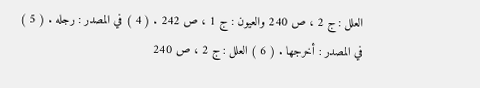العلل : ج 2 ، ص 240 والعيون : ج 1 ، ص 242 . ( 4 ) في المصدر : رجله . ( 5 ) في المصدر : أخرجها . ( 6 ) العلل : ج 2 ، ص 240